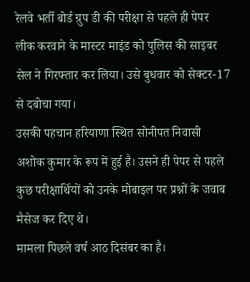रेलवे भर्ती बोर्ड ग्रुप डी की परीक्षा से पहले ही पेपर लीक करवाने के मास्टर माइंड को पुलिस की साइबर सेल ने गिरफ्तार कर लिया। उसे बुधवार को सेक्टर-17 से दबोचा गया।
उसकी पहचान हरियाणा स्थित सोनीपत निवासी अशोक कुमार के रूप में हुई है। उसने ही पेपर से पहले कुछ परीक्षार्थियों को उनके मोबाइल पर प्रश्नों के जवाब मैसेज कर दिए थे।
मामला पिछले वर्ष आठ दिसंबर का है।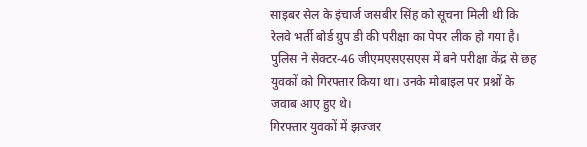साइबर सेल के इंचार्ज जसबीर सिंह को सूचना मिली थी कि रेलवे भर्ती बोर्ड ग्रुप डी की परीक्षा का पेपर लीक हो गया है।
पुलिस ने सेक्टर-46 जीएमएसएसएस में बने परीक्षा केंद्र से छह युवकों को गिरफ्तार किया था। उनके मोबाइल पर प्रश्नों के जवाब आए हुए थे।
गिरफ्तार युवकों में झज्जर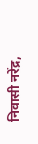निवासी नरेंद्र,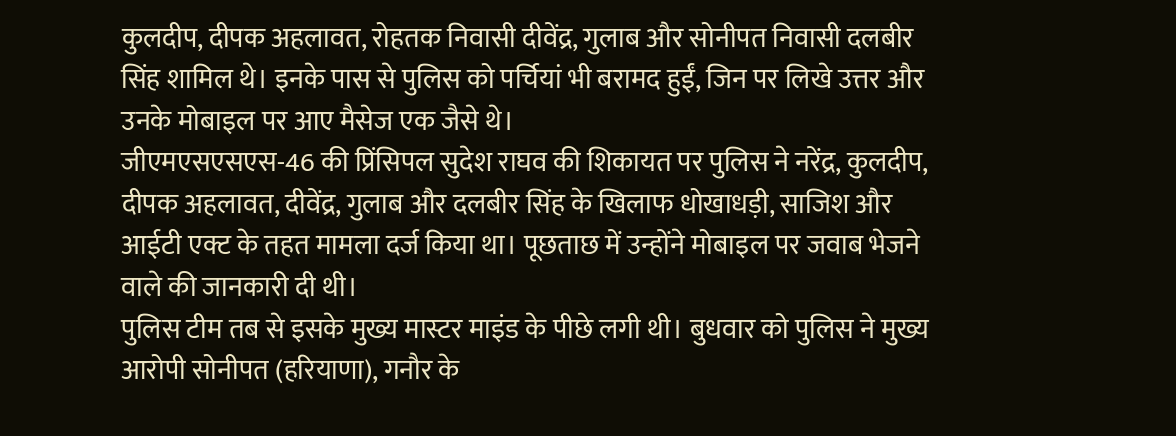कुलदीप, दीपक अहलावत, रोहतक निवासी दीवेंद्र, गुलाब और सोनीपत निवासी दलबीर सिंह शामिल थे। इनके पास से पुलिस को पर्चियां भी बरामद हुईं, जिन पर लिखे उत्तर और उनके मोबाइल पर आए मैसेज एक जैसे थे।
जीएमएसएसएस-46 की प्रिंसिपल सुदेश राघव की शिकायत पर पुलिस ने नरेंद्र, कुलदीप, दीपक अहलावत, दीवेंद्र, गुलाब और दलबीर सिंह के खिलाफ धोखाधड़ी, साजिश और आईटी एक्ट के तहत मामला दर्ज किया था। पूछताछ में उन्होंने मोबाइल पर जवाब भेजने वाले की जानकारी दी थी।
पुलिस टीम तब से इसके मुख्य मास्टर माइंड के पीछे लगी थी। बुधवार को पुलिस ने मुख्य आरोपी सोनीपत (हरियाणा), गनौर के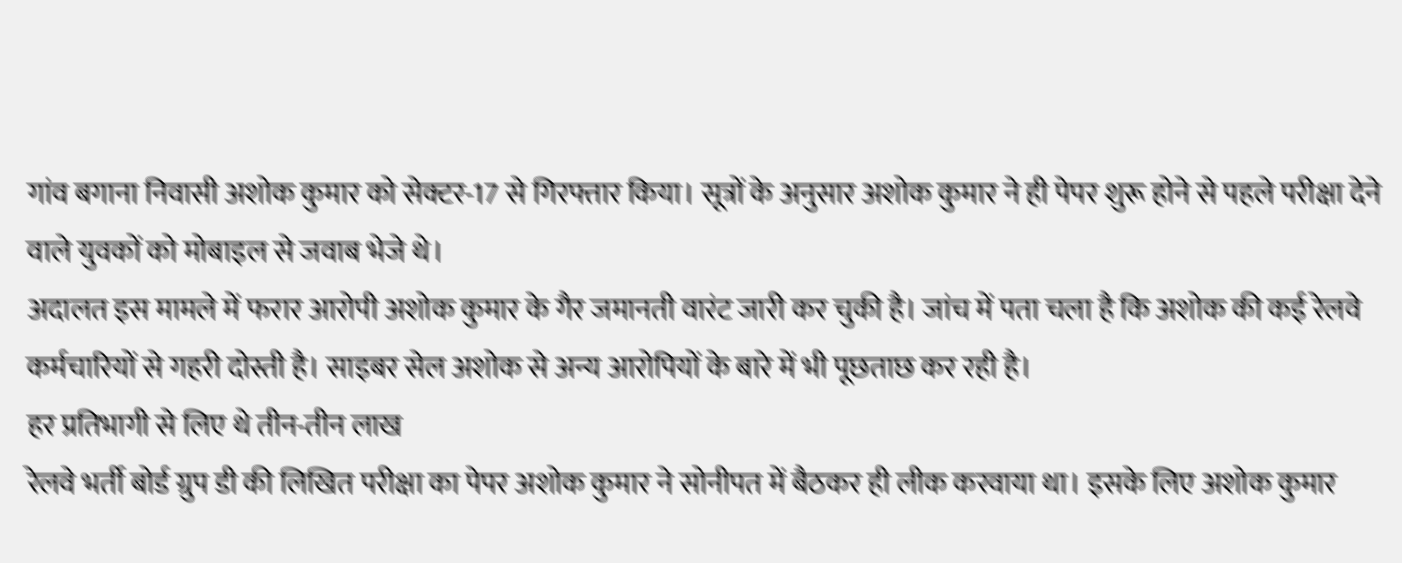गांव बगाना निवासी अशोक कुमार को सेक्टर-17 से गिरफ्तार किया। सूत्रों के अनुसार अशोक कुमार ने ही पेपर शुरू होने से पहले परीक्षा देने वाले युवकों को मोबाइल से जवाब भेजे थे।
अदालत इस मामले में फरार आरोपी अशोक कुमार के गैर जमानती वारंट जारी कर चुकी है। जांच में पता चला है कि अशोक की कई रेलवे कर्मचारियों से गहरी दोस्ती है। साइबर सेल अशोक से अन्य आरोपियों के बारे में भी पूछताछ कर रही है।
हर प्रतिभागी से लिए थे तीन-तीन लाख
रेलवे भर्ती बोर्ड ग्रुप डी की लिखित परीक्षा का पेपर अशोक कुमार ने सोनीपत में बैठकर ही लीक करवाया था। इसके लिए अशोक कुमार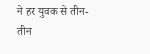ने हर युवक से तीन-तीन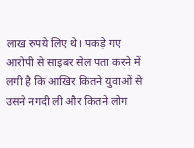लाख रुपये लिए थे। पकड़े गए आरोपी से साइबर सेल पता करने में लगी है कि आखिर कितने युवाओं से उसने नगदी ली और कितने लोग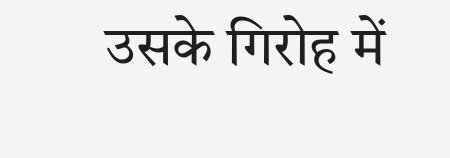उसके गिरोह में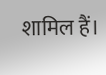शामिल हैं।